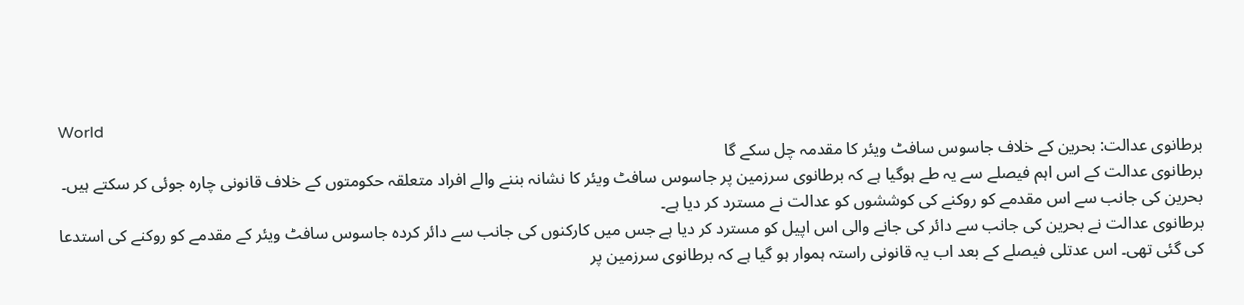World
برطانوی عدالت: بحرین کے خلاف جاسوس سافٹ ویئر کا مقدمہ چل سکے گا
برطانوی عدالت کے اس اہم فیصلے سے یہ طے ہوگیا ہے کہ برطانوی سرزمین پر جاسوس سافٹ ویئر کا نشانہ بننے والے افراد متعلقہ حکومتوں کے خلاف قانونی چارہ جوئی کر سکتے ہیں۔ بحرین کی جانب سے اس مقدمے کو روکنے کی کوششوں کو عدالت نے مسترد کر دیا ہے۔
برطانوی عدالت نے بحرین کی جانب سے دائر کی جانے والی اس اپیل کو مسترد کر دیا ہے جس میں کارکنوں کی جانب سے دائر کردہ جاسوس سافٹ ویئر کے مقدمے کو روکنے کی استدعا کی گئی تھی۔ اس عدتلی فیصلے کے بعد اب یہ قانونی راستہ ہموار ہو گیا ہے کہ برطانوی سرزمین پر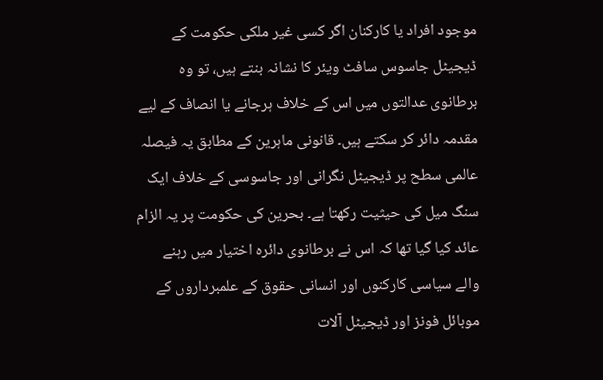موجود افراد یا کارکنان اگر کسی غیر ملکی حکومت کے ڈیجیٹل جاسوس سافٹ ویئر کا نشانہ بنتے ہیں، تو وہ برطانوی عدالتوں میں اس کے خلاف ہرجانے یا انصاف کے لیے مقدمہ دائر کر سکتے ہیں۔ قانونی ماہرین کے مطابق یہ فیصلہ عالمی سطح پر ڈیجیٹل نگرانی اور جاسوسی کے خلاف ایک سنگ میل کی حیثیت رکھتا ہے۔ بحرین کی حکومت پر یہ الزام عائد کیا گیا تھا کہ اس نے برطانوی دائرہ اختیار میں رہنے والے سیاسی کارکنوں اور انسانی حقوق کے علمبرداروں کے موبائل فونز اور ڈیجیٹل آلات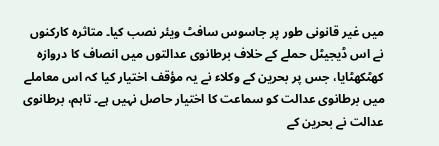میں غیر قانونی طور پر جاسوس سافٹ ویئر نصب کیا۔ متاثرہ کارکنوں نے اس ڈیجیٹل حملے کے خلاف برطانوی عدالتوں میں انصاف کا دروازہ کھٹکھٹایا، جس پر بحرین کے وکلاء نے یہ مؤقف اختیار کیا کہ اس معاملے میں برطانوی عدالت کو سماعت کا اختیار حاصل نہیں ہے۔ تاہم، برطانوی عدالت نے بحرین کے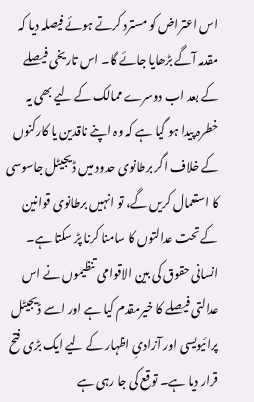اس اعتراض کو مسترد کرتے ہوئے فیصلہ دیا کہ مقدمہ آگے بڑھایا جائے گا۔ اس تاریخی فیصلے کے بعد اب دوسرے ممالک کے لیے بھی یہ خطرہ پیدا ہو گیا ہے کہ وہ اپنے ناقدین یا کارکنوں کے خلاف اگر برطانوی حدود میں ڈیجیٹل جاسوسی کا استعمال کریں گے، تو انہیں برطانوی قوانین کے تحت عدالتوں کا سامنا کرنا پڑ سکتا ہے۔ انسانی حقوق کی بین الاقوامی تنظیموں نے اس عدالتی فیصلے کا خیرمقدم کیا ہے اور اسے ڈیجیٹل پرائیویسی اور آزادیِ اظہار کے لیے ایک بڑی فتح قرار دیا ہے۔ توقع کی جا رہی ہے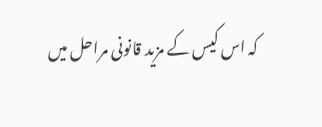کہ اس کیس کے مزید قانونی مراحل میں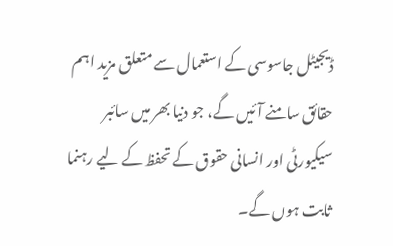ڈیجیٹل جاسوسی کے استعمال سے متعلق مزید اہم حقائق سامنے آئیں گے، جو دنیا بھر میں سائبر سیکیورٹی اور انسانی حقوق کے تحفظ کے لیے رہنما ثابت ہوں گے۔